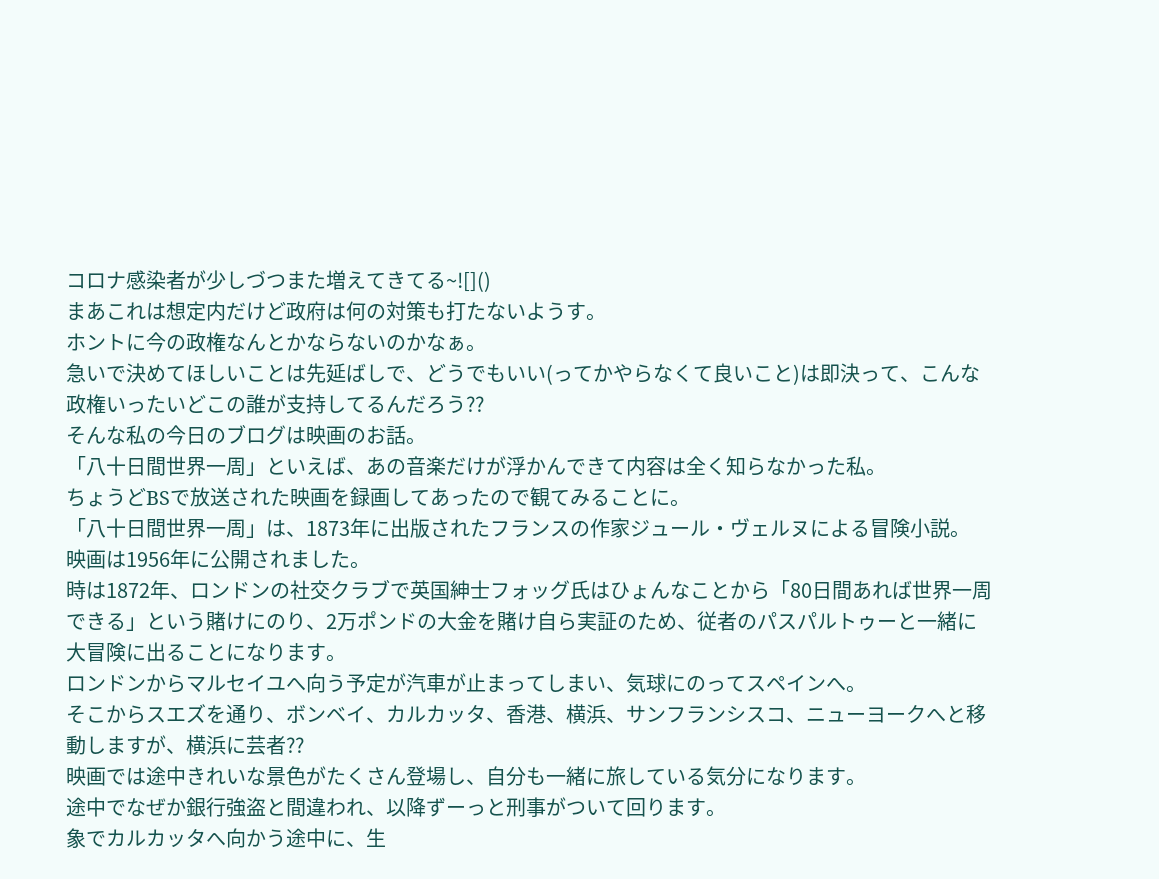コロナ感染者が少しづつまた増えてきてる~![]()
まあこれは想定内だけど政府は何の対策も打たないようす。
ホントに今の政権なんとかならないのかなぁ。
急いで決めてほしいことは先延ばしで、どうでもいい(ってかやらなくて良いこと)は即決って、こんな政権いったいどこの誰が支持してるんだろう??
そんな私の今日のブログは映画のお話。
「八十日間世界一周」といえば、あの音楽だけが浮かんできて内容は全く知らなかった私。
ちょうどBSで放送された映画を録画してあったので観てみることに。
「八十日間世界一周」は、1873年に出版されたフランスの作家ジュール・ヴェルヌによる冒険小説。
映画は1956年に公開されました。
時は1872年、ロンドンの社交クラブで英国紳士フォッグ氏はひょんなことから「80日間あれば世界一周できる」という賭けにのり、2万ポンドの大金を賭け自ら実証のため、従者のパスパルトゥーと一緒に大冒険に出ることになります。
ロンドンからマルセイユへ向う予定が汽車が止まってしまい、気球にのってスペインへ。
そこからスエズを通り、ボンベイ、カルカッタ、香港、横浜、サンフランシスコ、ニューヨークへと移動しますが、横浜に芸者??
映画では途中きれいな景色がたくさん登場し、自分も一緒に旅している気分になります。
途中でなぜか銀行強盗と間違われ、以降ずーっと刑事がついて回ります。
象でカルカッタへ向かう途中に、生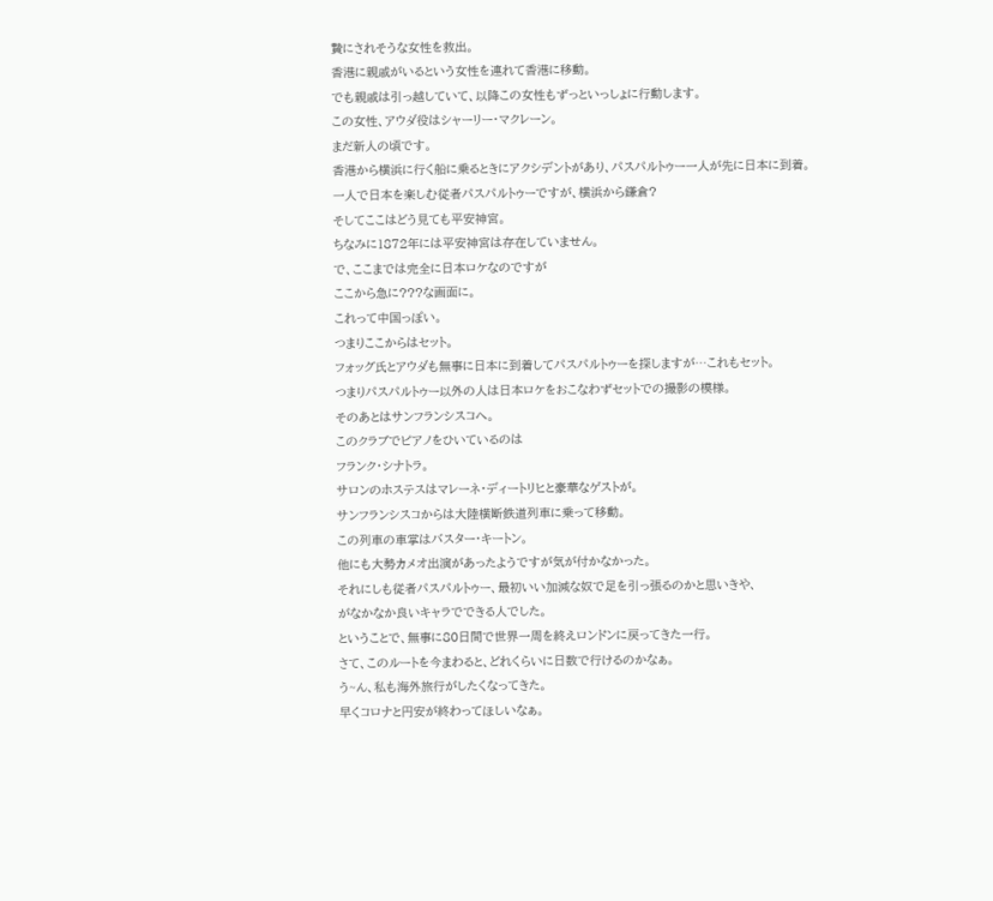贄にされそうな女性を救出。
香港に親戚がいるという女性を連れて香港に移動。
でも親戚は引っ越していて、以降この女性もずっといっしょに行動します。
この女性、アウダ役はシャーリー・マクレーン。
まだ新人の頃です。
香港から横浜に行く船に乗るときにアクシデントがあり、パスパルトゥー一人が先に日本に到着。
一人で日本を楽しむ従者パスパルトゥーですが、横浜から鎌倉?
そしてここはどう見ても平安神宮。
ちなみに1872年には平安神宮は存在していません。
で、ここまでは完全に日本ロケなのですが
ここから急に???な画面に。
これって中国っぽい。
つまりここからはセット。
フォッグ氏とアウダも無事に日本に到着してパスパルトゥーを探しますが…これもセット。
つまりパスパルトゥー以外の人は日本ロケをおこなわずセットでの撮影の模様。
そのあとはサンフランシスコへ。
このクラブでピアノをひいているのは
フランク・シナトラ。
サロンのホステスはマレーネ・ディートリヒと豪華なゲストが。
サンフランシスコからは大陸横断鉄道列車に乗って移動。
この列車の車掌はバスター・キートン。
他にも大勢カメオ出演があったようですが気が付かなかった。
それにしも従者パスパルトゥー、最初いい加減な奴で足を引っ張るのかと思いきや、
がなかなか良いキャラでできる人でした。
ということで、無事に80日間で世界一周を終えロンドンに戻ってきた一行。
さて、このルートを今まわると、どれくらいに日数で行けるのかなぁ。
う~ん、私も海外旅行がしたくなってきた。
早くコロナと円安が終わってほしいなぁ。